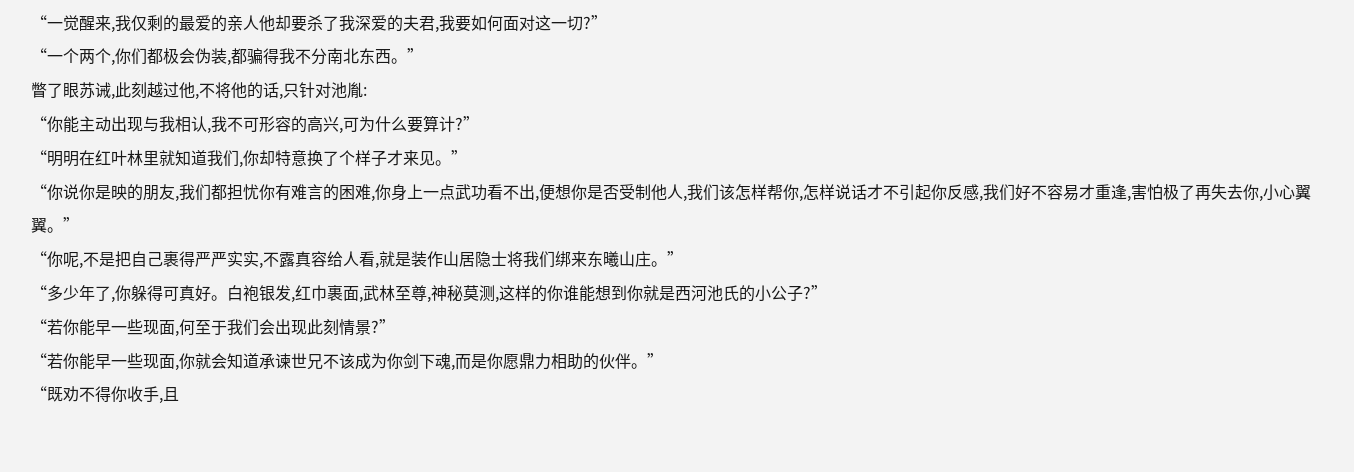“一觉醒来,我仅剩的最爱的亲人他却要杀了我深爱的夫君,我要如何面对这一切?”
“一个两个,你们都极会伪装,都骗得我不分南北东西。”
瞥了眼苏诫,此刻越过他,不将他的话,只针对池胤:
“你能主动出现与我相认,我不可形容的高兴,可为什么要算计?”
“明明在红叶林里就知道我们,你却特意换了个样子才来见。”
“你说你是映的朋友,我们都担忧你有难言的困难,你身上一点武功看不出,便想你是否受制他人,我们该怎样帮你,怎样说话才不引起你反感,我们好不容易才重逢,害怕极了再失去你,小心翼翼。”
“你呢,不是把自己裹得严严实实,不露真容给人看,就是装作山居隐士将我们绑来东曦山庄。”
“多少年了,你躲得可真好。白袍银发,红巾裹面,武林至尊,神秘莫测,这样的你谁能想到你就是西河池氏的小公子?”
“若你能早一些现面,何至于我们会出现此刻情景?”
“若你能早一些现面,你就会知道承谏世兄不该成为你剑下魂,而是你愿鼎力相助的伙伴。”
“既劝不得你收手,且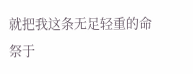就把我这条无足轻重的命祭于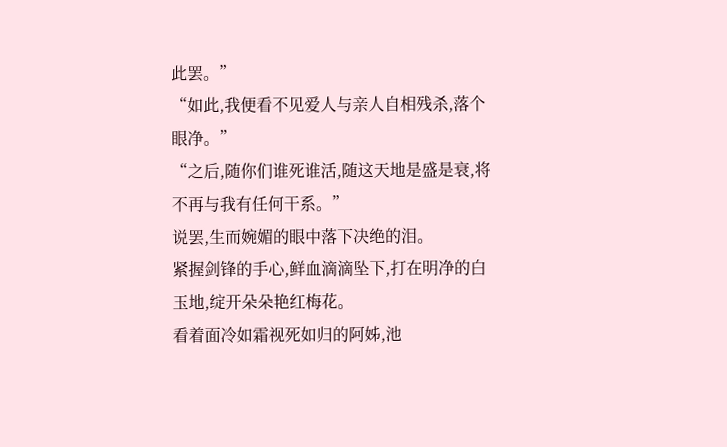此罢。”
“如此,我便看不见爱人与亲人自相残杀,落个眼净。”
“之后,随你们谁死谁活,随这天地是盛是衰,将不再与我有任何干系。”
说罢,生而婉媚的眼中落下决绝的泪。
紧握剑锋的手心,鲜血滴滴坠下,打在明净的白玉地,绽开朵朵艳红梅花。
看着面冷如霜视死如归的阿姊,池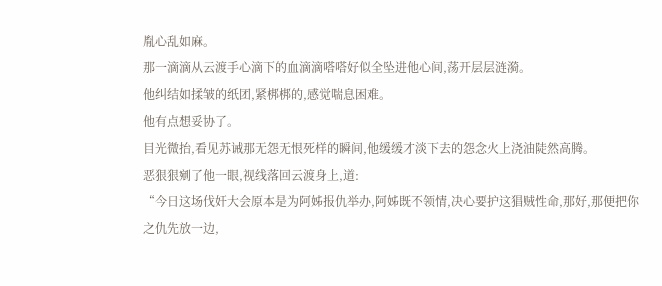胤心乱如麻。
那一滴滴从云渡手心滴下的血滴滴嗒嗒好似全坠进他心间,荡开层层涟漪。
他纠结如揉皱的纸团,紧梆梆的,感觉喘息困难。
他有点想妥协了。
目光微抬,看见苏诫那无怨无恨死样的瞬间,他缓缓才淡下去的怨念火上浇油陡然高腾。
恶狠狠剜了他一眼,视线落回云渡身上,道:
“今日这场伐奸大会原本是为阿姊报仇举办,阿姊既不领情,决心要护这猖贼性命,那好,那便把你之仇先放一边,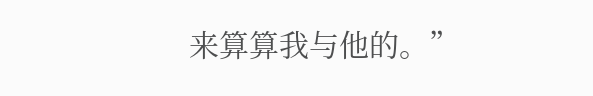来算算我与他的。”